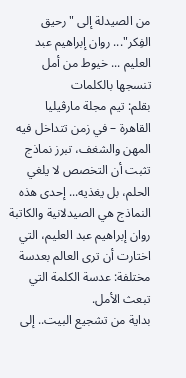من الصيدلة إلى "رحيق الفِكر"... روان إبراهيم عبد العليم ... خيوط من أمل تنسجها بالكلمات
بقلم: تيم مجلة مارڤيليا
القاهرة – في زمن تتداخل فيه المهن والشغف، تبرز نماذج تثبت أن التخصص لا يلغي الحلم، بل يغذيه... إحدى هذه النماذج هي الصيدلانية والكاتبة روان إبراهيم عبد العليم، التي اختارت أن ترى العالم بعدسة مختلفة: عدسة الكلمة التي تبعث الأمل.
بداية من تشجيع البيت.. إلى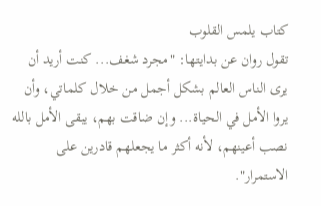كتاب يلمس القلوب
تقول روان عن بدايتها: "مجرد شغف... كنت أريد أن يرى الناس العالم بشكل أجمل من خلال كلماتي، وأن يروا الأمل في الحياة... وإن ضاقت بهم، يبقى الأمل بالله نصب أعينهم، لأنه أكثر ما يجعلهم قادرين على الاستمرار".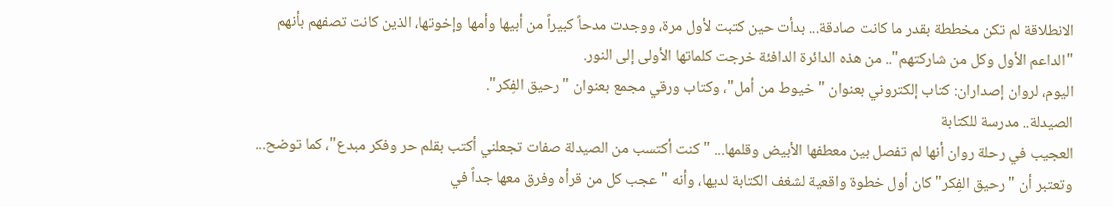الانطلاقة لم تكن مخططة بقدر ما كانت صادقة... بدأت حين كتبت لأول مرة، ووجدت مدحاً كبيراً من أبيها وأمها وإخوتها، الذين كانت تصفهم بأنهم "الداعم الأول وكل من شاركتهم".. من هذه الدائرة الدافئة خرجت كلماتها الأولى إلى النور.
اليوم، لروان إصداران: كتاب إلكتروني بعنوان "خيوط من أمل"، وكتاب ورقي مجمع بعنوان "رحيق الفِكر".
الصيدلة.. مدرسة للكتابة
العجيب في رحلة روان أنها لم تفصل بين معطفها الأبيض وقلمها... "كنت أكتسب من الصيدلة صفات تجعلني أكتب بقلم حر وفكر مبدع"، كما توضح... وتعتبر أن "رحيق الفِكر" كان أول خطوة واقعية لشغف الكتابة لديها، وأنه "عجب كل من قرأه وفرق معها جداً في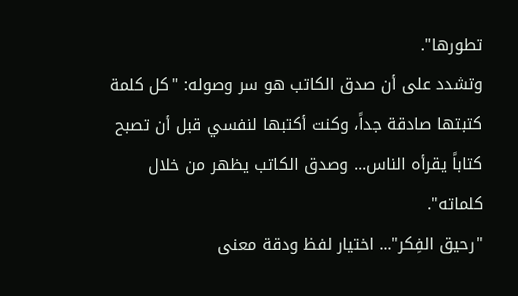تطورها".
وتشدد على أن صدق الكاتب هو سر وصوله: "كل كلمة كتبتها صادقة جداً، وكنت أكتبها لنفسي قبل أن تصبح كتاباً يقرأه الناس... وصدق الكاتب يظهر من خلال كلماته".
"رحيق الفِكر"... اختيار لفظ ودقة معنى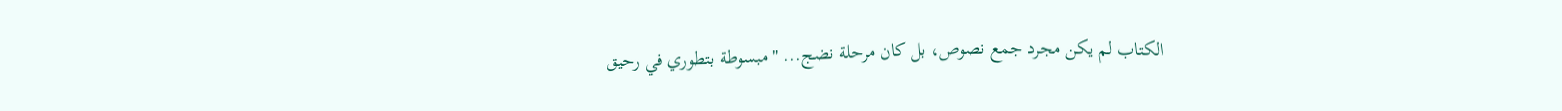الكتاب لم يكن مجرد جمع نصوص، بل كان مرحلة نضج... "مبسوطة بتطوري في رحيق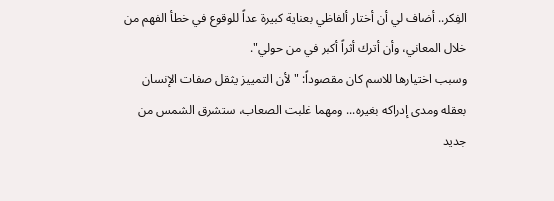الفِكر.. أضاف لي أن أختار ألفاظي بعناية كبيرة عداً للوقوع في خطأ الفهم من خلال المعاني، وأن أترك أثراً أكبر في من حولي".
وسبب اختيارها للاسم كان مقصوداً: "لأن التمييز يثقل صفات الإنسان بعقله ومدى إدراكه بغيره... ومهما غلبت الصعاب، ستشرق الشمس من جديد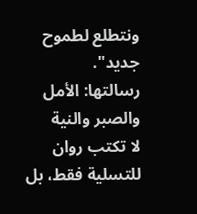ونتطلع لطموح جديد".
رسالتها: الأمل والصبر والنية
لا تكتب روان للتسلية فقط، بل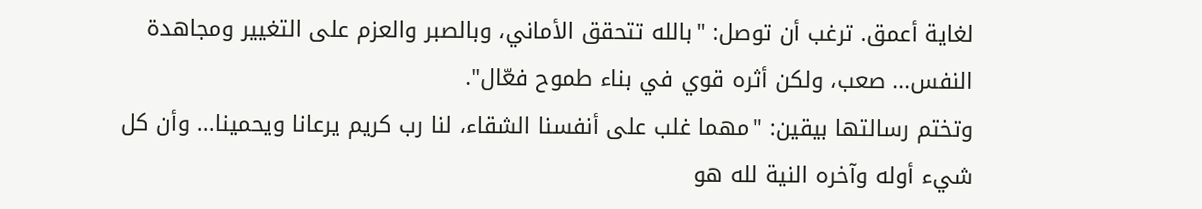لغاية أعمق. ترغب أن توصل: "بالله تتحقق الأماني، وبالصبر والعزم على التغيير ومجاهدة النفس... صعب، ولكن أثره قوي في بناء طموح فعّال".
وتختم رسالتها بيقين: "مهما غلب على أنفسنا الشقاء، لنا رب كريم يرعانا ويحمينا... وأن كل شيء أوله وآخره النية لله هو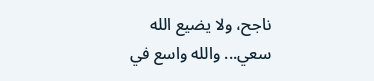ناجح، ولا يضيع الله سعي... والله واسع في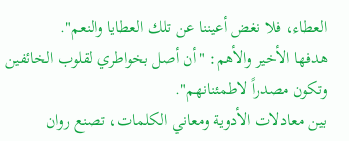العطاء، فلا نغض أعيننا عن تلك العطايا والنعم".
هدفها الأخير والأهم: "أن أصل بخواطري لقلوب الخائفين وتكون مصدراً لاطمئنانهم".
بين معادلات الأدوية ومعاني الكلمات، تصنع روان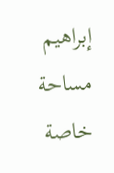إبراهيم مساحة خاصة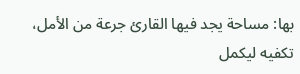بها: مساحة يجد فيها القارئ جرعة من الأمل، تكفيه ليكمل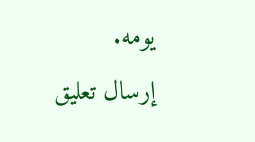يومه.
إرسال تعليق